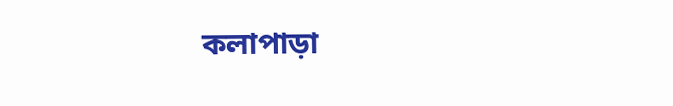কলাপাড়া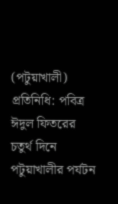(পটুয়াখালী) প্রতিনিধি: পবিত্র ঈদুল ফিতরের চতুর্থ দিনে পটুয়াখালীর পর্যটন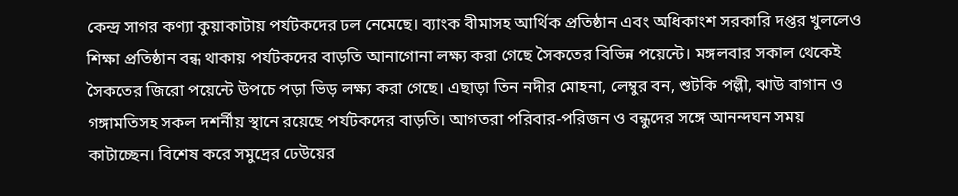কেন্দ্র সাগর কণ্যা কুয়াকাটায় পর্যটকদের ঢল নেমেছে। ব্যাংক বীমাসহ আর্থিক প্রতিষ্ঠান এবং অধিকাংশ সরকারি দপ্তর খুললেও শিক্ষা প্রতিষ্ঠান বন্ধ থাকায় পর্যটকদের বাড়তি আনাগোনা লক্ষ্য করা গেছে সৈকতের বিভিন্ন পয়েন্টে। মঙ্গলবার সকাল থেকেই সৈকতের জিরো পয়েন্টে উপচে পড়া ভিড় লক্ষ্য করা গেছে। এছাড়া তিন নদীর মোহনা, লেম্বুর বন, শুটকি পল্লী, ঝাউ বাগান ও গঙ্গামতিসহ সকল দশর্নীয় স্থানে রয়েছে পর্যটকদের বাড়তি। আগতরা পরিবার-পরিজন ও বন্ধুদের সঙ্গে আনন্দঘন সময় কাটাচ্ছেন। বিশেষ করে সমুদ্রের ঢেউয়ের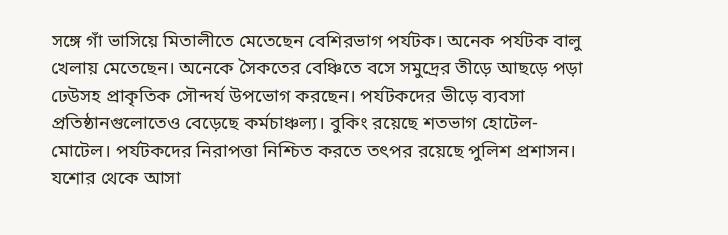সঙ্গে গাঁ ভাসিয়ে মিতালীতে মেতেছেন বেশিরভাগ পর্যটক। অনেক পর্যটক বালু খেলায় মেতেছেন। অনেকে সৈকতের বেঞ্চিতে বসে সমুদ্রের তীড়ে আছড়ে পড়া ঢেউসহ প্রাকৃতিক সৌন্দর্য উপভোগ করছেন। পর্যটকদের ভীড়ে ব্যবসা প্রতিষ্ঠানগুলোতেও বেড়েছে কর্মচাঞ্চল্য। বুকিং রয়েছে শতভাগ হোটেল-মোটেল। পর্যটকদের নিরাপত্তা নিশ্চিত করতে তৎপর রয়েছে পুলিশ প্রশাসন।
যশোর থেকে আসা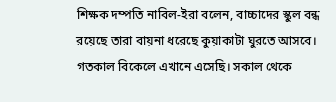শিক্ষক দম্পতি নাবিল-ইরা বলেন, বাচ্চাদের স্কুল বন্ধ রয়েছে তারা বায়না ধরেছে কুয়াকাটা ঘুরতে আসবে। গতকাল বিকেলে এখানে এসেছি। সকাল থেকে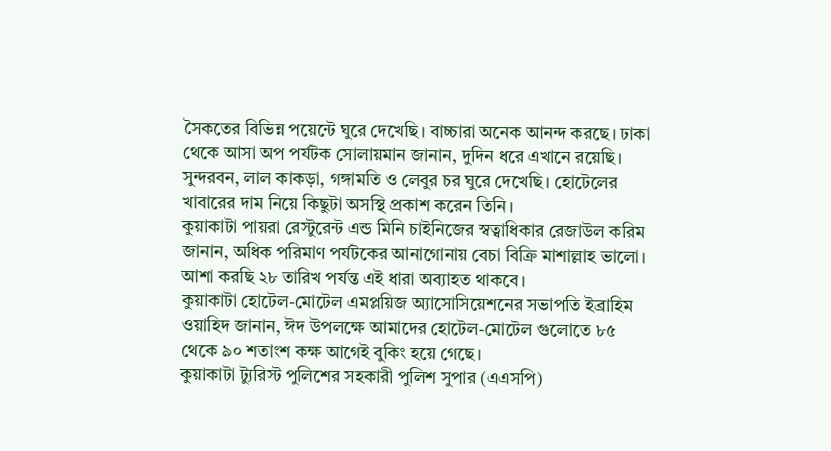সৈকতের বিভিন্ন পয়েন্টে ঘুরে দেখেছি। বাচ্চারা অনেক আনন্দ করছে। ঢাকা থেকে আসা অপ পর্যটক সোলায়মান জানান, দুদিন ধরে এখানে রয়েছি। সুন্দরবন, লাল কাকড়া, গঙ্গামতি ও লেবুর চর ঘুরে দেখেছি। হোটেলের খাবারের দাম নিয়ে কিছুটা অসস্থি প্রকাশ করেন তিনি।
কুয়াকাটা পায়রা রেস্টুরেন্ট এন্ড মিনি চাইনিজের স্বত্বাধিকার রেজাউল করিম জানান, অধিক পরিমাণ পর্যটকের আনাগোনায় বেচা বিক্রি মাশাল্লাহ ভালো। আশা করছি ২৮ তারিখ পর্যন্ত এই ধারা অব্যাহত থাকবে।
কুয়াকাটা হোটেল-মোটেল এমপ্লয়িজ অ্যাসোসিয়েশনের সভাপতি ইব্রাহিম ওয়াহিদ জানান, ঈদ উপলক্ষে আমাদের হোটেল-মোটেল গুলোতে ৮৫ থেকে ৯০ শতাংশ কক্ষ আগেই বুকিং হয়ে গেছে।
কুয়াকাটা ট্যুরিস্ট পুলিশের সহকারী পুলিশ সুপার (এএসপি)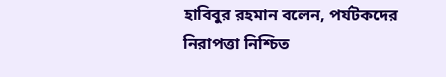হাবিবুর রহমান বলেন, পর্যটকদের নিরাপত্তা নিশ্চিত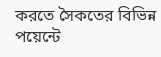করতে সৈকতের বিভিন্ন পয়েন্টে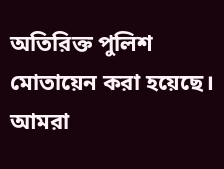অতিরিক্ত পুলিশ মোতায়েন করা হয়েছে। আমরা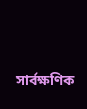সার্বক্ষণিক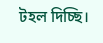টহল দিচ্ছি।